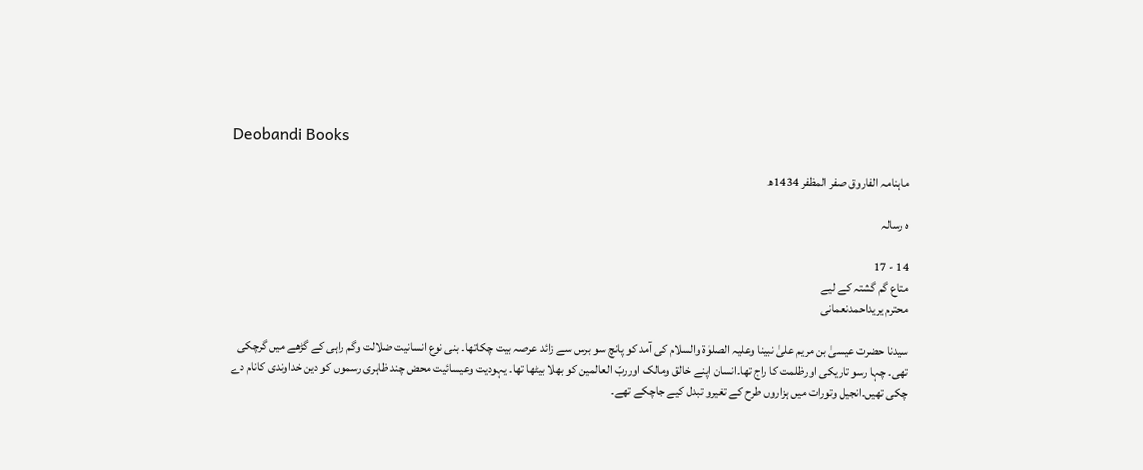Deobandi Books

ماہنامہ الفاروق صفر المظفر 1434ھ

ہ رسالہ

14 - 17
متاع گم گشتہ کے لیے
محترم یریداحمدنعمانی

سیدنا حضرت عیسیٰ بن مریم علیٰ نبینا وعلیہ الصلوٰة والسلام کی آمد کو پانچ سو برس سے زائد عرصہ بیت چکاتھا۔ بنی نوع انسانیت ضلالت وگم راہی کے گڑھے میں گرچکی تھی۔ چہا رسو تاریکی اورظلمت کا راج تھا۔انسان اپنے خالق ومالک اورربّ العالمین کو بھلا بیٹھا تھا۔ یہودیت وعیسائیت محض چند ظاہری رسموں کو دین خداوندی کانام دے چکی تھیں۔انجیل وتورات میں ہزاروں طرح کے تغیرو تبدل کیے جاچکے تھے۔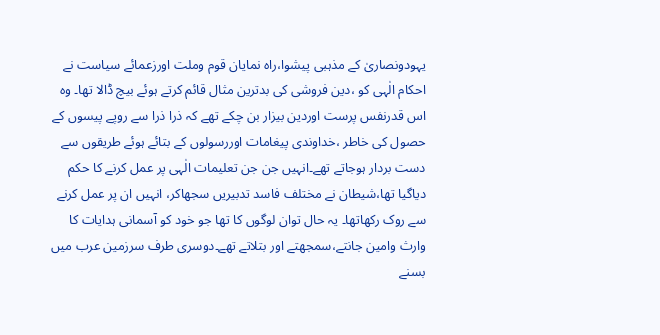یہودونصاریٰ کے مذہبی پیشوا،راہ نمایان قوم وملت اورزعمائے سیاست نے احکام الٰہی کو ،دین فروشی کی بدترین مثال قائم کرتے ہوئے بیچ ڈالا تھا۔ وہ اس قدرنفس پرست اوردین بیزار بن چکے تھے کہ ذرا ذرا سے روپے پیسوں کے حصول کی خاطر ،خداوندی پیغامات اوررسولوں کے بتائے ہوئے طریقوں سے دست بردار ہوجاتے تھے۔انہیں جن جن تعلیمات الٰہی پر عمل کرنے کا حکم دیاگیا تھا،شیطان نے مختلف فاسد تدبیریں سجھاکر، انہیں ان پر عمل کرنے سے روک رکھاتھا۔ یہ حال توان لوگوں کا تھا جو خود کو آسمانی ہدایات کا وارث وامین جانتے،سمجھتے اور بتلاتے تھے۔دوسری طرف سرزمین عرب میں بسنے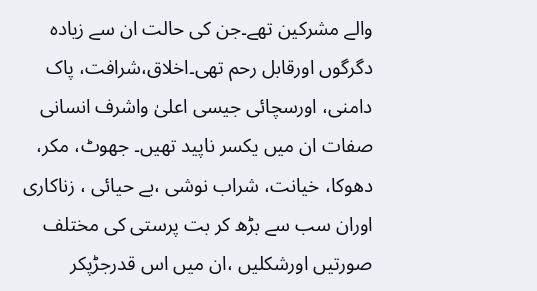والے مشرکین تھے۔جن کی حالت ان سے زیادہ دگرگوں اورقابل رحم تھی۔اخلاق،شرافت، پاک دامنی، اورسچائی جیسی اعلیٰ واشرف انسانی صفات ان میں یکسر ناپید تھیں۔ جھوٹ، مکر، دھوکا، خیانت، شراب نوشی ،بے حیائی ، زناکاری اوران سب سے بڑھ کر بت پرستی کی مختلف صورتیں اورشکلیں ،ان میں اس قدرجڑپکر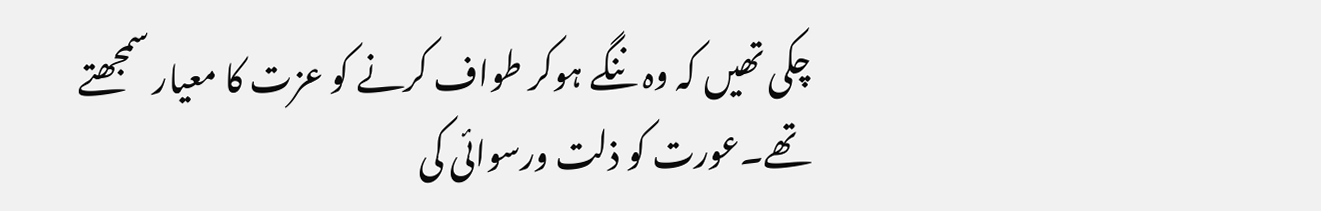چکی تھیں کہ وہ ننگے ہوکر طواف کرنے کو عزت کا معیار سمجھتے تھے۔عورت کو ذلت ورسوائی کی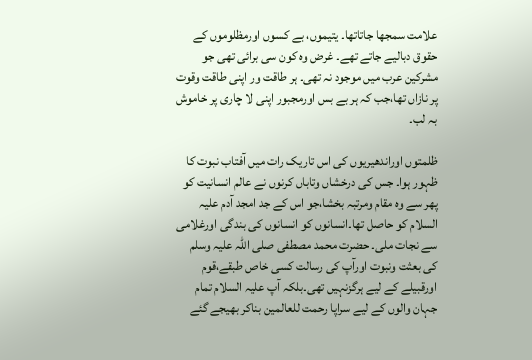علامت سمجھا جاتاتھا۔ یتیموں، بے کسوں اورمظلوموں کے حقوق دبالیے جاتے تھے۔ غرض وہ کون سی برائی تھی جو مشرکین عرب میں موجود نہ تھی۔ ہر طاقت ور اپنی طاقت وقوت پر نازاں تھا،جب کہ ہر بے بس اورمجبور اپنی لا چاری پر خاموش بہ لب۔

ظلمتوں اوراندھیریوں کی اس تاریک رات میں آفتاب نبوت کا ظہور ہوا۔ جس کی درخشاں وتاباں کرنوں نے عالم انسانیت کو پھر سے وہ مقام ومرتبہ بخشا،جو اس کے جد امجد آدم علیہ السلام کو حاصل تھا۔انسانوں کو انسانوں کی بندگی اورغلامی سے نجات ملی۔ حضرت محمد مصطفی صلی اللہ علیہ وسلم کی بعثت ونبوت اورآپ کی رسالت کسی خاص طبقے،قوم اورقبیلے کے لیے ہرگزنہیں تھی۔بلکہ آپ علیہ السلام تمام جہان والوں کے لیے سراپا رحمت للعالمین بناکر بھیجے گئے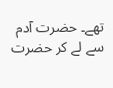تھے۔ حضرت آدم سے لے کر حضرت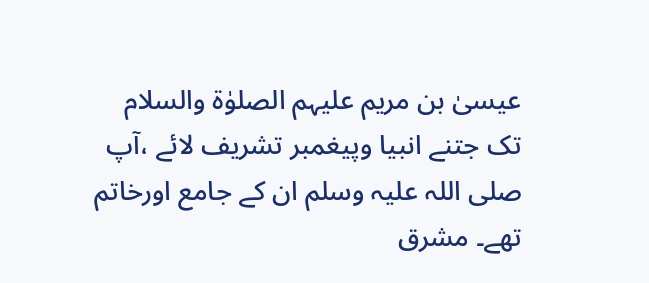عیسیٰ بن مریم علیہم الصلوٰة والسلام تک جتنے انبیا وپیغمبر تشریف لائے ،آپ صلی اللہ علیہ وسلم ان کے جامع اورخاتم تھے۔ مشرق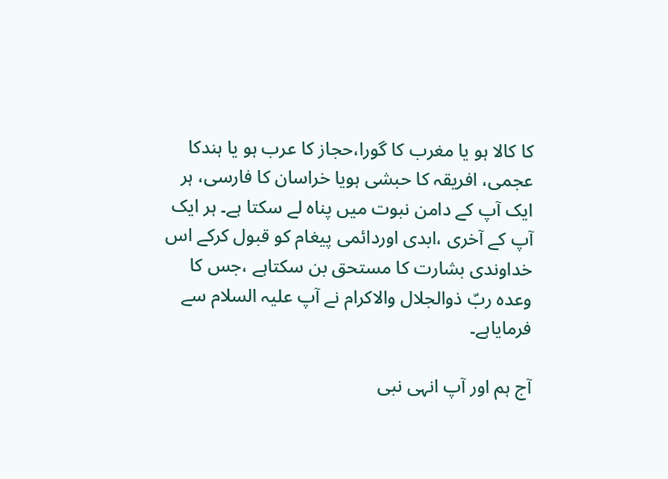کا کالا ہو یا مغرب کا گورا،حجاز کا عرب ہو یا ہندکا عجمی، افریقہ کا حبشی ہویا خراسان کا فارسی، ہر ایک آپ کے دامن نبوت میں پناہ لے سکتا ہے۔ ہر ایک آپ کے آخری ،ابدی اوردائمی پیغام کو قبول کرکے اس خداوندی بشارت کا مستحق بن سکتاہے ،جس کا وعدہ ربّ ذوالجلال والاکرام نے آپ علیہ السلام سے فرمایاہے۔

آج ہم اور آپ انہی نبی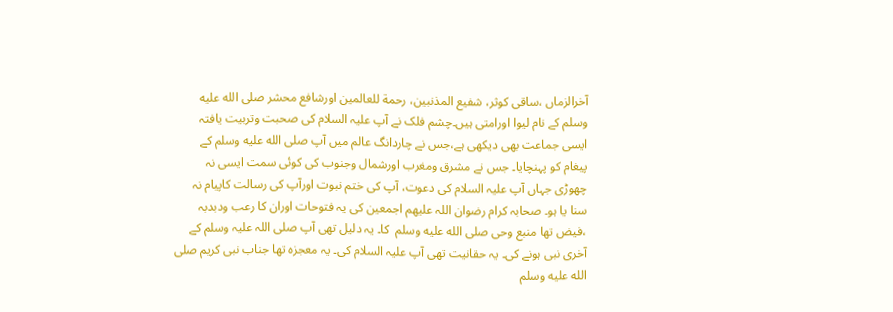آخرالزماں ،ساقی کوثر، شفیع المذنبین، رحمة للعالمین اورشافع محشر صلى الله عليه وسلم کے نام لیوا اورامتی ہیں۔چشم فلک نے آپ علیہ السلام کی صحبت وتربیت یافتہ ایسی جماعت بھی دیکھی ہے،جس نے چاردانگ عالم میں آپ صلى الله عليه وسلم کے پیغام کو پہنچایا۔ جس نے مشرق ومغرب اورشمال وجنوب کی کوئی سمت ایسی نہ چھوڑی جہاں آپ علیہ السلام کی دعوت، آپ کی ختم نبوت اورآپ کی رسالت کاپیام نہ سنا یا ہو۔ صحابہ کرام رضوان اللہ علیھم اجمعین کی یہ فتوحات اوران کا رعب ودبدبہ ،فیض تھا منبع وحی صلى الله عليه وسلم  کا۔ یہ دلیل تھی آپ صلی اللہ علیہ وسلم کے آخری نبی ہونے کی۔ یہ حقانیت تھی آپ علیہ السلام کی۔ یہ معجزہ تھا جناب نبی کریم صلى الله عليه وسلم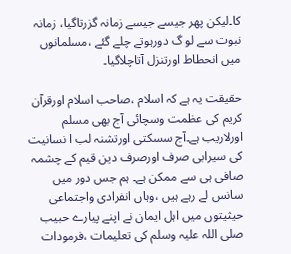کا۔لیکن پھر جیسے جیسے زمانہ گزرتاگیا، زمانہ نبوت سے لو گ دورہوتے چلے گئے ،مسلمانوں میں انحطاط اورتنزل آتاچلاگیا۔

حقیقت یہ ہے کہ اسلام ،صاحب اسلام اورقرآن کریم کی عظمت وسچائی آج بھی مسلم اورلاریب ہے۔آج سسکتی اورتشنہ لب ا نسانیت کی سیرابی صرف اورصرف دین قیم کے چشمہ صافی ہی سے ممکن ہے۔ ہم جس دور میں سانس لے رہے ہیں ،وہاں انفرادی واجتماعی حیثیتوں میں اہل ایمان نے اپنے پیارے حبیب صلی اللہ علیہ وسلم کی تعلیمات ،فرمودات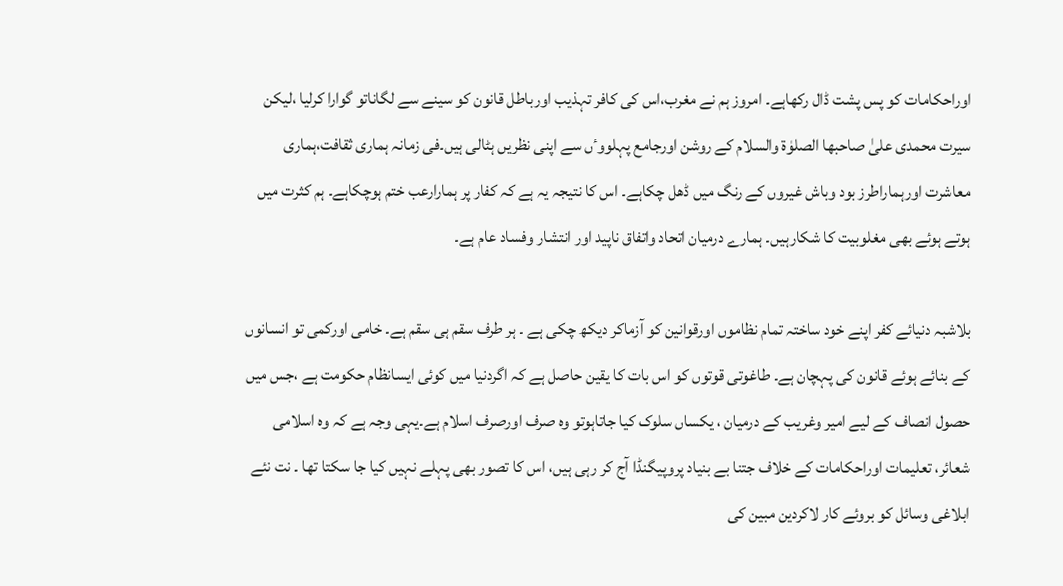اوراحکامات کو پس پشت ڈال رکھاہے۔ امروز ہم نے مغرب،اس کی کافر تہذیب اورباطل قانون کو سینے سے لگاناتو گوارا کرلیا ،لیکن سیرت محمدی علیٰ صاحبھا الصلوٰة والسلام کے روشن اورجامع پہلووٴں سے اپنی نظریں ہٹالی ہیں۔فی زمانہ ہماری ثقافت،ہماری معاشرت اورہماراطرز بود وباش غیروں کے رنگ میں ڈھل چکاہے۔ اس کا نتیجہ یہ ہے کہ کفار پر ہمارارعب ختم ہوچکاہے۔ ہم کثرت میں ہوتے ہوئے بھی مغلوبیت کا شکارہیں۔ ہمارے درمیان اتحاد واتفاق ناپید اور انتشار وفساد عام ہے۔

بلاشبہ دنیائے کفر اپنے خود ساختہ تمام نظاموں اورقوانین کو آزماکر دیکھ چکی ہے ۔ ہر طرف سقم ہی سقم ہے۔ خامی اورکمی تو انسانوں کے بنائے ہوئے قانون کی پہچان ہے۔ طاغوتی قوتوں کو اس بات کا یقین حاصل ہے کہ اگردنیا میں کوئی ایسانظام حکومت ہے ،جس میں حصول انصاف کے لیے امیر وغریب کے درمیان ، یکساں سلوک کیا جاتاہوتو وہ صرف اورصرف اسلام ہے۔یہی وجہ ہے کہ وہ اسلامی شعائر، تعلیمات اوراحکامات کے خلاف جتنا بے بنیاد پروپیگنڈا آج کر رہی ہیں، اس کا تصور بھی پہلے نہیں کیا جا سکتا تھا ۔ نت نئے ابلاغی وسائل کو بروئے کار لاکردین مبین کی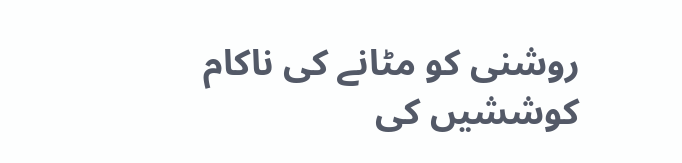روشنی کو مٹانے کی ناکام کوششیں کی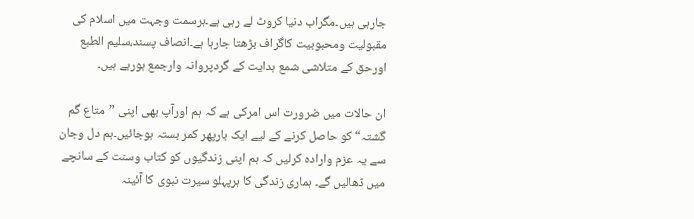جارہی ہیں۔مگراب دنیا کروٹ لے رہی ہے۔ہرسمت وجہت میں اسلام کی مقبولیت ومحبوبیت کاگراف بڑھتا جارہا ہے۔انصاف پسند،سلیم الطبع اورحق کے متلاشی شمع ہدایت کے گردپروانہ وارجمع ہورہے ہیں۔

ان حالات میں ضرورت اس امرکی ہے کہ ہم اورآپ بھی اپنی ”متاع گم گشتہ“ کو حاصل کرنے کے لیے ایک بارپھر کمر بستہ ہوجائیں۔ہم دل وجان سے یہ عزم وارادہ کرلیں کہ ہم اپنی زندگیوں کو کتاب وسنت کے سانچے میں ڈھالیں گے۔ ہماری زندگی کا ہرپہلو سیرت نبوی کا آئینہ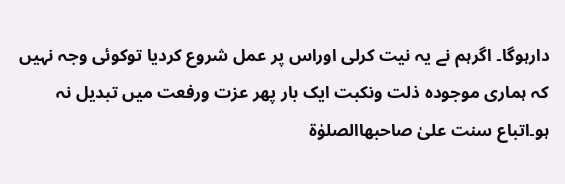دارہوگا۔ اگرہم نے یہ نیت کرلی اوراس پر عمل شروع کردیا توکوئی وجہ نہیں کہ ہماری موجودہ ذلت ونکبت ایک بار پھر عزت ورفعت میں تبدیل نہ ہو۔اتباع سنت علیٰ صاحبھاالصلوٰة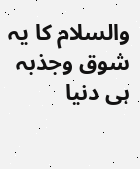والسلام کا یہ شوق وجذبہ ہی دنیا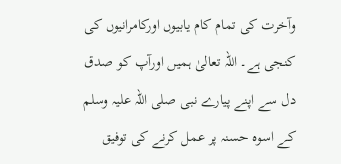وآخرت کی تمام کام یابیوں اورکامرانیوں کی کنجی ہے۔ اللہ تعالیٰ ہمیں اورآپ کو صدق دل سے اپنے پیارے نبی صلی اللہ علیہ وسلم کے اسوہ حسنہ پر عمل کرنے کی توفیق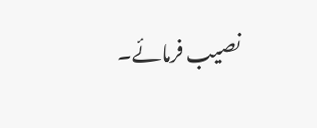نصیب فرمائے۔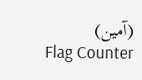(آمین)
Flag Counter